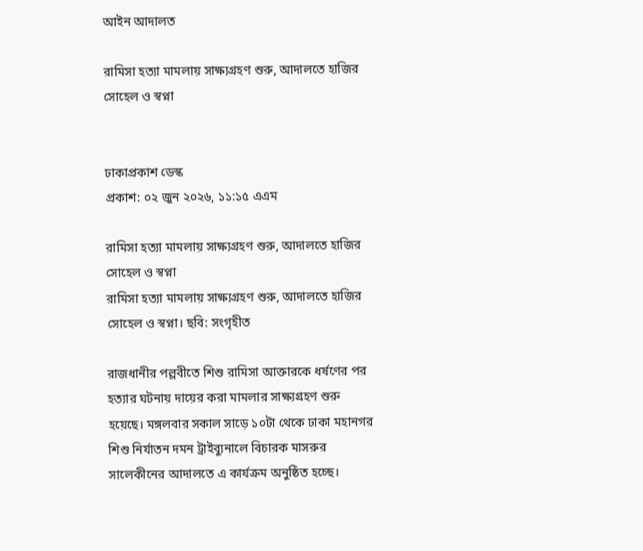আইন আদালত

রামিসা হত্যা মামলায় সাক্ষ্যগ্রহণ শুরু, আদালতে হাজির সোহেল ও স্বপ্না


ঢাকাপ্রকাশ ডেস্ক
প্রকাশ: ০২ জুন ২০২৬, ১১:১৫ এএম

রামিসা হত্যা মামলায় সাক্ষ্যগ্রহণ শুরু, আদালতে হাজির সোহেল ও স্বপ্না
রামিসা হত্যা মামলায় সাক্ষ্যগ্রহণ শুরু, আদালতে হাজির সোহেল ও স্বপ্না। ছবি: সংগৃহীত

রাজধানীর পল্লবীতে শিশু রামিসা আক্তারকে ধর্ষণের পর হত্যার ঘটনায় দায়ের করা মামলার সাক্ষ্যগ্রহণ শুরু হয়েছে। মঙ্গলবার সকাল সাড়ে ১০টা থেকে ঢাকা মহানগর শিশু নির্যাতন দমন ট্রাইব্যুনালে বিচারক মাসরুর সালেকীনের আদালতে এ কার্যক্রম অনুষ্ঠিত হচ্ছে।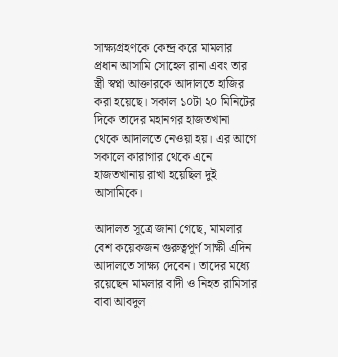সাক্ষ্যগ্রহণকে কেন্দ্র করে মামলার প্রধান আসামি সোহেল রানা এবং তার স্ত্রী স্বপ্না আক্তারকে আদালতে হাজির করা হয়েছে। সকাল ১০টা ২০ মিনিটের দিকে তাদের মহানগর হাজতখানা থেকে আদালতে নেওয়া হয়। এর আগে সকালে কারাগার থেকে এনে হাজতখানায় রাখা হয়েছিল দুই আসামিকে।

আদালত সূত্রে জানা গেছে, মামলার বেশ কয়েকজন গুরুত্বপূর্ণ সাক্ষী এদিন আদালতে সাক্ষ্য দেবেন। তাদের মধ্যে রয়েছেন মামলার বাদী ও নিহত রামিসার বাবা আবদুল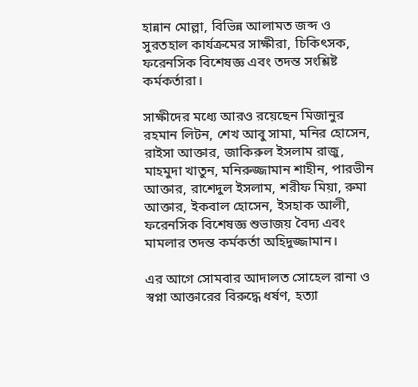হান্নান মোল্লা, বিভিন্ন আলামত জব্দ ও সুরতহাল কার্যক্রমের সাক্ষীরা, চিকিৎসক, ফরেনসিক বিশেষজ্ঞ এবং তদন্ত সংশ্লিষ্ট কর্মকর্তারা।

সাক্ষীদের মধ্যে আরও রয়েছেন মিজানুর রহমান লিটন, শেখ আবু সামা, মনির হোসেন, রাইসা আক্তার, জাকিরুল ইসলাম রাজু, মাহমুদা খাতুন, মনিরুজ্জামান শাহীন, পারভীন আক্তার, রাশেদুল ইসলাম, শরীফ মিয়া, রুমা আক্তার, ইকবাল হোসেন, ইসহাক আলী, ফরেনসিক বিশেষজ্ঞ শুভাজয় বৈদ্য এবং মামলার তদন্ত কর্মকর্তা অহিদুজ্জামান।

এর আগে সোমবার আদালত সোহেল রানা ও স্বপ্না আক্তারের বিরুদ্ধে ধর্ষণ, হত্যা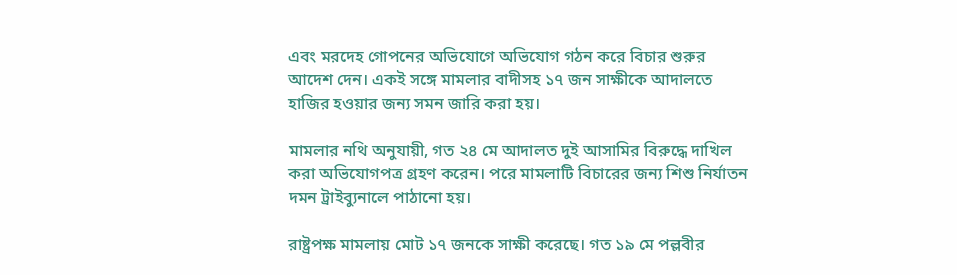এবং মরদেহ গোপনের অভিযোগে অভিযোগ গঠন করে বিচার শুরুর আদেশ দেন। একই সঙ্গে মামলার বাদীসহ ১৭ জন সাক্ষীকে আদালতে হাজির হওয়ার জন্য সমন জারি করা হয়।

মামলার নথি অনুযায়ী, গত ২৪ মে আদালত দুই আসামির বিরুদ্ধে দাখিল করা অভিযোগপত্র গ্রহণ করেন। পরে মামলাটি বিচারের জন্য শিশু নির্যাতন দমন ট্রাইব্যুনালে পাঠানো হয়।

রাষ্ট্রপক্ষ মামলায় মোট ১৭ জনকে সাক্ষী করেছে। গত ১৯ মে পল্লবীর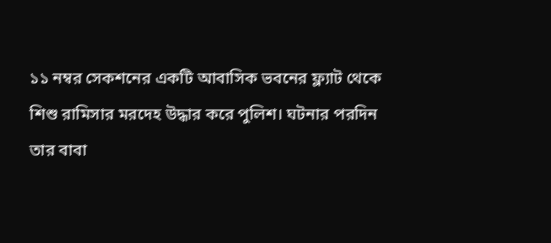১১ নম্বর সেকশনের একটি আবাসিক ভবনের ফ্ল্যাট থেকে শিশু রামিসার মরদেহ উদ্ধার করে পুলিশ। ঘটনার পরদিন তার বাবা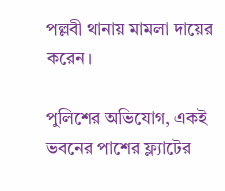পল্লবী থানায় মামলা দায়ের করেন।

পুলিশের অভিযোগ, একই ভবনের পাশের ফ্ল্যাটের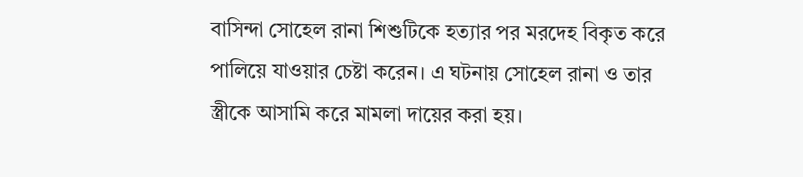বাসিন্দা সোহেল রানা শিশুটিকে হত্যার পর মরদেহ বিকৃত করে পালিয়ে যাওয়ার চেষ্টা করেন। এ ঘটনায় সোহেল রানা ও তার স্ত্রীকে আসামি করে মামলা দায়ের করা হয়।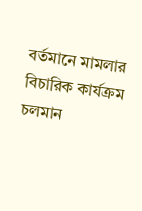বর্তমানে মামলার বিচারিক কার্যক্রম চলমান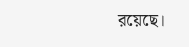রয়েছে।